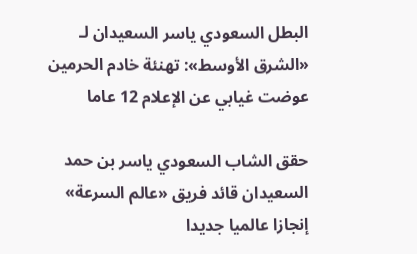البطل السعودي ياسر السعيدان لـ «الشرق الأوسط»: تهنئة خادم الحرمين عوضت غيابي عن الإعلام 12 عاما

حقق الشاب السعودي ياسر بن حمد السعيدان قائد فريق «عالم السرعة» إنجازا عالميا جديدا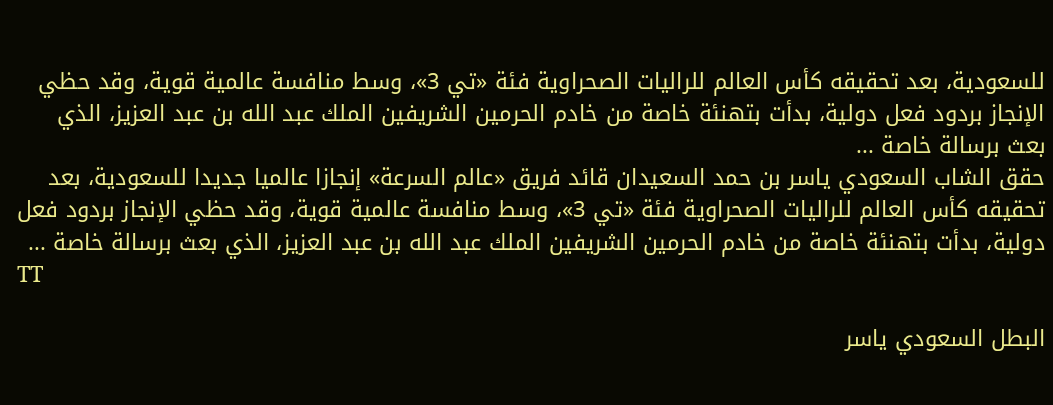للسعودية، بعد تحقيقه كأس العالم للراليات الصحراوية فئة «تي 3»، وسط منافسة عالمية قوية، وقد حظي الإنجاز بردود فعل دولية، بدأت بتهنئة خاصة من خادم الحرمين الشريفين الملك عبد الله بن عبد العزيز، الذي بعث برسالة خاصة ...
حقق الشاب السعودي ياسر بن حمد السعيدان قائد فريق «عالم السرعة» إنجازا عالميا جديدا للسعودية، بعد تحقيقه كأس العالم للراليات الصحراوية فئة «تي 3»، وسط منافسة عالمية قوية، وقد حظي الإنجاز بردود فعل دولية، بدأت بتهنئة خاصة من خادم الحرمين الشريفين الملك عبد الله بن عبد العزيز، الذي بعث برسالة خاصة ...
TT

البطل السعودي ياسر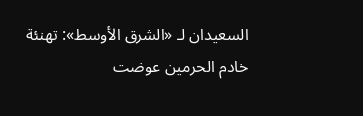السعيدان لـ «الشرق الأوسط»: تهنئة خادم الحرمين عوضت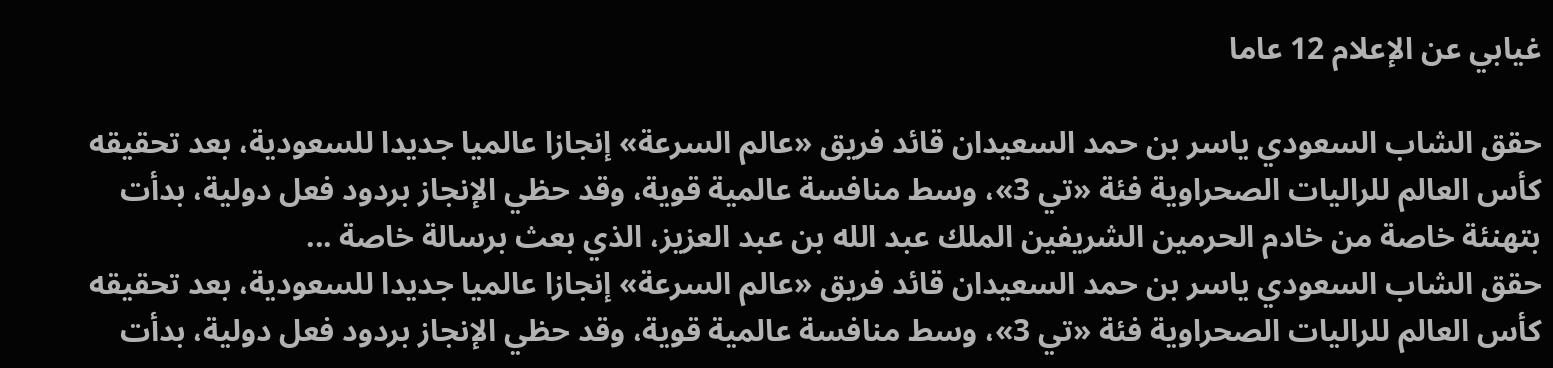غيابي عن الإعلام 12 عاما

حقق الشاب السعودي ياسر بن حمد السعيدان قائد فريق «عالم السرعة» إنجازا عالميا جديدا للسعودية، بعد تحقيقه كأس العالم للراليات الصحراوية فئة «تي 3»، وسط منافسة عالمية قوية، وقد حظي الإنجاز بردود فعل دولية، بدأت بتهنئة خاصة من خادم الحرمين الشريفين الملك عبد الله بن عبد العزيز، الذي بعث برسالة خاصة ...
حقق الشاب السعودي ياسر بن حمد السعيدان قائد فريق «عالم السرعة» إنجازا عالميا جديدا للسعودية، بعد تحقيقه كأس العالم للراليات الصحراوية فئة «تي 3»، وسط منافسة عالمية قوية، وقد حظي الإنجاز بردود فعل دولية، بدأت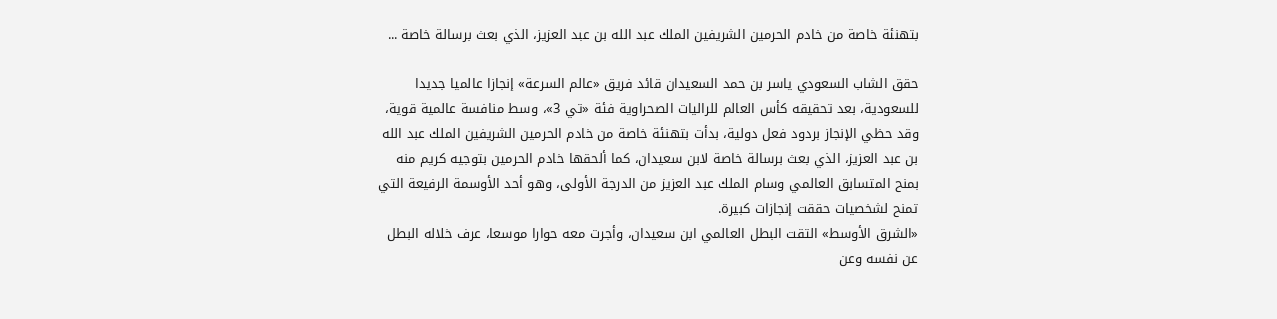بتهنئة خاصة من خادم الحرمين الشريفين الملك عبد الله بن عبد العزيز، الذي بعث برسالة خاصة ...

حقق الشاب السعودي ياسر بن حمد السعيدان قائد فريق «عالم السرعة» إنجازا عالميا جديدا للسعودية، بعد تحقيقه كأس العالم للراليات الصحراوية فئة «تي 3»، وسط منافسة عالمية قوية، وقد حظي الإنجاز بردود فعل دولية، بدأت بتهنئة خاصة من خادم الحرمين الشريفين الملك عبد الله بن عبد العزيز، الذي بعث برسالة خاصة لابن سعيدان، كما ألحقها خادم الحرمين بتوجيه كريم منه بمنح المتسابق العالمي وسام الملك عبد العزيز من الدرجة الأولى، وهو أحد الأوسمة الرفيعة التي تمنح لشخصيات حققت إنجازات كبيرة.
«الشرق الأوسط» التقت البطل العالمي ابن سعيدان، وأجرت معه حوارا موسعا، عرف خلاله البطل عن نفسه وعن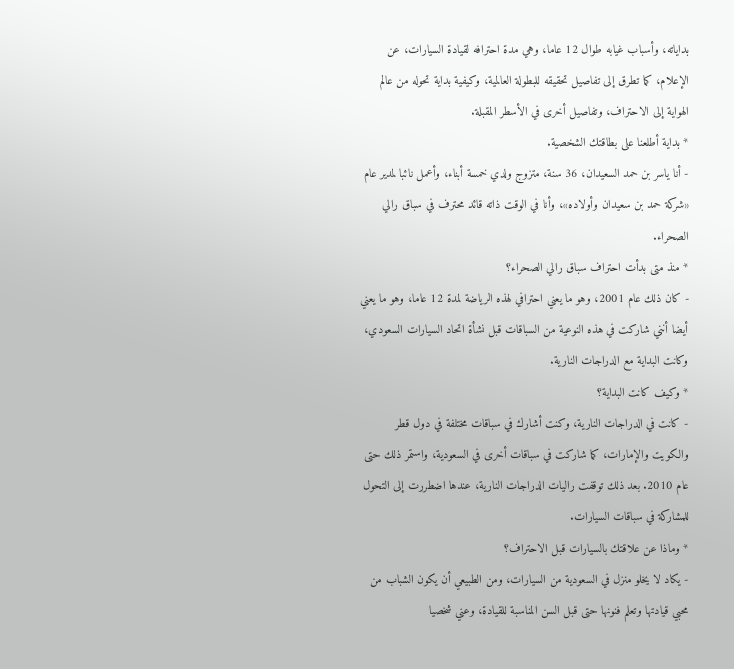بداياته، وأسباب غيابه طوال 12 عاما، وهي مدة احترافه لقيادة السيارات، عن الإعلام، كما تطرق إلى تفاصيل تحقيقه للبطولة العالمية، وكيفية بداية تحوله من عالم الهواية إلى الاحتراف، وتفاصيل أخرى في الأسطر المقبلة.
* بداية أطلعنا على بطاقتك الشخصية.
- أنا ياسر بن حمد السعيدان، 36 سنة، متزوج ولدي خمسة أبناء، وأعمل نائبا لمدير عام «شركة حمد بن سعيدان وأولاده»، وأنا في الوقت ذاته قائد محترف في سباق رالي الصحراء.
* منذ متى بدأت احتراف سباق رالي الصحراء؟
- كان ذلك عام 2001، وهو ما يعني احترافي لهذه الرياضة لمدة 12 عاما، وهو ما يعني أيضا أنني شاركت في هذه النوعية من السباقات قبل نشأة اتحاد السيارات السعودي، وكانت البداية مع الدراجات النارية.
* وكيف كانت البداية؟
- كانت في الدراجات النارية، وكنت أشارك في سباقات مختلفة في دول قطر والكويت والإمارات، كما شاركت في سباقات أخرى في السعودية، واستمر ذلك حتى عام 2010. بعد ذلك توقفت راليات الدراجات النارية، عندها اضطررت إلى التحول للمشاركة في سباقات السيارات.
* وماذا عن علاقتك بالسيارات قبل الاحتراف؟
- يكاد لا يخلو منزل في السعودية من السيارات، ومن الطبيعي أن يكون الشباب من محبي قيادتها وتعلم فنونها حتى قبل السن المناسبة للقيادة، وعني شخصيا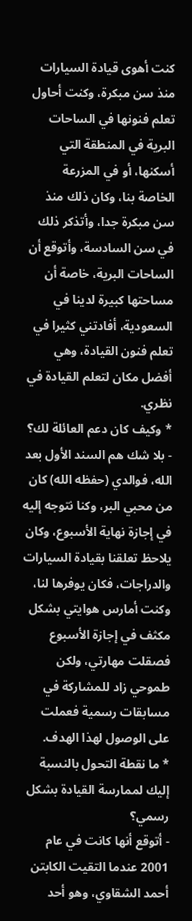كنت أهوى قيادة السيارات منذ سن مبكرة، وكنت أحاول تعلم فنونها في الساحات البرية في المنطقة التي أسكنها، أو في المزرعة الخاصة بنا، وكان ذلك منذ سن مبكرة جدا، وأتذكر ذلك في سن السادسة، وأتوقع أن الساحات البرية، خاصة أن مساحتها كبيرة لدينا في السعودية، أفادتني كثيرا في تعلم فنون القيادة، وهي أفضل مكان لتعلم القيادة في نظري.
* وكيف كان دعم العائلة لك؟
- بلا شك هم السند الأول بعد الله، فوالدي (حفظه الله) كان من محبي البر، وكنا نتوجه إليه في إجازة نهاية الأسبوع، وكان يلاحظ تعلقنا بقيادة السيارات والدراجات، فكان يوفرها لنا، وكنت أمارس هوايتي بشكل مكثف في إجازة الأسبوع فصقلت مهارتي، ولكن طموحي زاد للمشاركة في مسابقات رسمية فعملت على الوصول لهذا الهدف.
* ما نقطة التحول بالنسبة إليك لممارسة القيادة بشكل رسمي؟
- أتوقع أنها كانت في عام 2001 عندما التقيت الكابتن أحمد الشقاوي، وهو أحد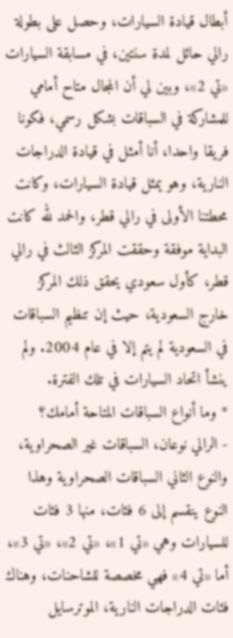أبطال قيادة السيارات، وحصل على بطولة رالي حائل لمدة سنتين، في مسابقة السيارات «تي 2»، وبين لي أن المجال متاح أمامي للمشاركة في السباقات بشكل رسمي، فكونا فريقا واحدا، أنا أمثل في قيادة الدراجات النارية، وهو يمثل قيادة السيارات، وكانت محطتنا الأولى في رالي قطر، والحمد لله كانت البداية موفقة وحققت المركز الثالث في رالي قطر، كأول سعودي يحقق ذلك المركز خارج السعودية، حيث إن تنظيم السباقات في السعودية لم يتم إلا في عام 2004. ولم ينشأ اتحاد السيارات في تلك الفترة.
* وما أنواع السباقات المتاحة أمامك؟
- الرالي نوعان، السباقات غير الصحراوية، والنوع الثاني السباقات الصحراوية وهذا النوع ينقسم إلى 6 فئات، منها 3 فئات للسيارات وهي «تي 1»، «تي 2»، «تي 3»، أما «تي 4» فهي مخصصة للشاحنات، وهناك فئات الدراجات النارية، الموترسايل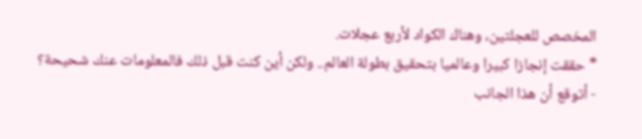المخصص للعجلتين، وهناك الكواد لأربع عجلات.
* حققت إنجازا كبيرا وعالميا بتحقيق بطولة العالم.. ولكن أين كنت قبل ذلك فالمعلومات عنك شحيحة؟
- أتوقع أن هذا الجانب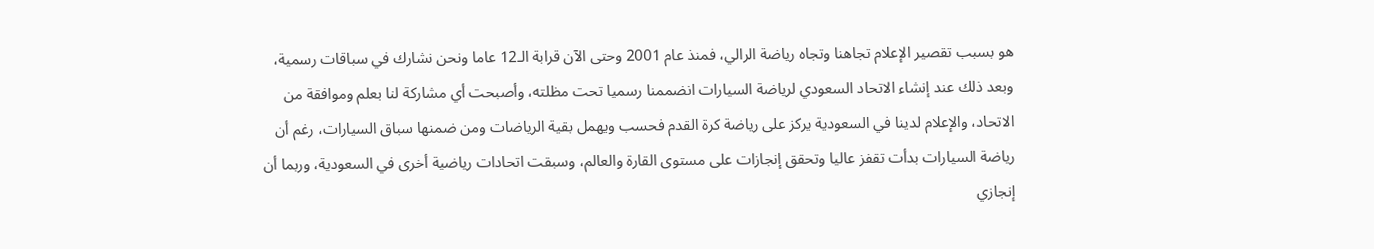هو بسبب تقصير الإعلام تجاهنا وتجاه رياضة الرالي، فمنذ عام 2001 وحتى الآن قرابة الـ12 عاما ونحن نشارك في سباقات رسمية، وبعد ذلك عند إنشاء الاتحاد السعودي لرياضة السيارات انضممنا رسميا تحت مظلته، وأصبحت أي مشاركة لنا بعلم وموافقة من الاتحاد، والإعلام لدينا في السعودية يركز على رياضة كرة القدم فحسب ويهمل بقية الرياضات ومن ضمنها سباق السيارات، رغم أن رياضة السيارات بدأت تقفز عاليا وتحقق إنجازات على مستوى القارة والعالم، وسبقت اتحادات رياضية أخرى في السعودية، وربما أن إنجازي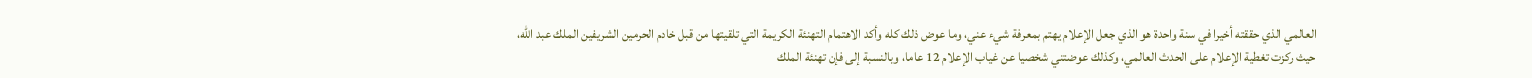العالمي الذي حققته أخيرا في سنة واحدة هو الذي جعل الإعلام يهتم بمعرفة شيء عني، وما عوض ذلك كله وأكد الاهتمام التهنئة الكريمة التي تلقيتها من قبل خادم الحرمين الشريفين الملك عبد الله، حيث ركزت تغطية الإعلام على الحدث العالمي، وكذلك عوضتني شخصيا عن غياب الإعلام 12 عاما، وبالنسبة إلى فإن تهنئة الملك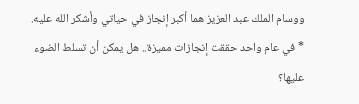ووسام الملك عبد العزيز هما أكبر إنجاز في حياتي وأشكر الله عليه.
* في عام واحد حققت إنجازات مميزة.. هل يمكن أن تسلط الضوء عليها؟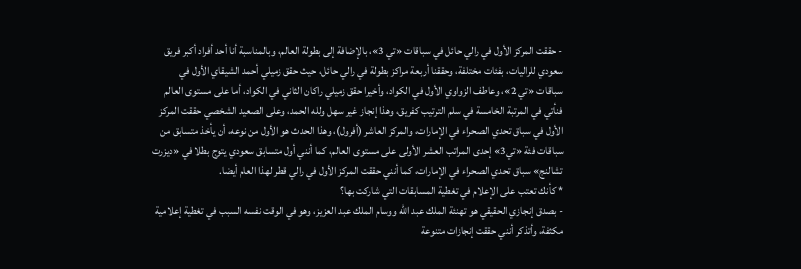- حققت المركز الأول في رالي حائل في سباقات «تي 3»، بالإضافة إلى بطولة العالم، وبالمناسبة أنا أحد أفراد أكبر فريق سعودي للراليات، بفئات مختلفة، وحققنا أربعة مراكز بطولة في رالي حائل، حيث حقق زميلي أحمد الشيقاي الأول في سباقات «تي 2»، وعاطف الزواوي الأول في الكواد، وأخيرا حقق زميلي راكان الثاني في الكواد، أما على مستوى العالم فنأتي في المرتبة الخامسة في سلم الترتيب كفريق، وهذا إنجاز غير سهل ولله الحمد، وعلى الصعيد الشخصي حققت المركز الأول في سباق تحدي الصحراء في الإمارات، والمركز العاشر (أفرول)، وهذا الحدث هو الأول من نوعه، أن يأخذ متسابق من سباقات فئة «تي3» إحدى المراتب العشر الأولى على مستوى العالم، كما أنني أول متسابق سعودي يتوج بطلا في «ديزرت تشالنج» سباق تحدي الصحراء في الإمارات، كما أنني حققت المركز الأول في رالي قطر لهذا العام أيضا.
* كأنك تعتب على الإعلام في تغطية المسابقات التي شاركت بها؟
- بصدق إنجازي الحقيقي هو تهنئة الملك عبد الله ووسام الملك عبد العزيز، وهو في الوقت نفسه السبب في تغطية إعلامية مكثفة، وأتذكر أنني حققت إنجازات متنوعة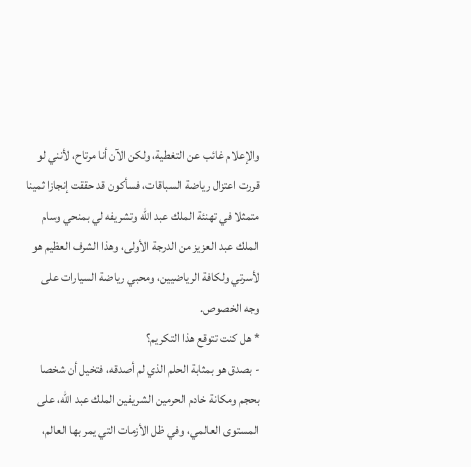والإعلام غائب عن التغطية، ولكن الآن أنا مرتاح، لأنني لو قررت اعتزال رياضة السباقات، فسأكون قد حققت إنجازا ثمينا متمثلا في تهنئة الملك عبد الله وتشريفه لي بمنحي وسام الملك عبد العزيز من الدرجة الأولى، وهذا الشرف العظيم هو لأسرتي ولكافة الرياضيين، ومحبي رياضة السيارات على وجه الخصوص.
* هل كنت تتوقع هذا التكريم؟
- بصدق هو بمثابة الحلم الذي لم أصدقه، فتخيل أن شخصا بحجم ومكانة خادم الحرمين الشريفين الملك عبد الله، على المستوى العالمي، وفي ظل الأزمات التي يمر بها العالم،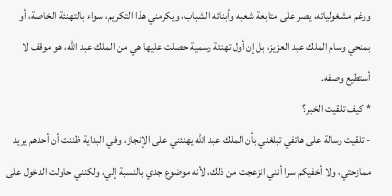ورغم مشغولياته، يصر على متابعة شعبه وأبنائه الشباب، ويكرمني هذا التكريم، سواء بالتهنئة الخاصة، أو بمنحي وسام الملك عبد العزيز، بل إن أول تهنئة رسمية حصلت عليها هي من الملك عبد الله، هو موقف لا أستطيع وصفه.
* كيف تلقيت الخبر؟
- تلقيت رسالة على هاتفي تبلغني بأن الملك عبد الله يهنئني على الإنجاز، وفي البداية ظننت أن أحدهم يريد ممازحتي، ولا أخفيكم سرا أنني انزعجت من ذلك، لأنه موضوع جدي بالنسبة إلي، ولكنني حاولت الدخول على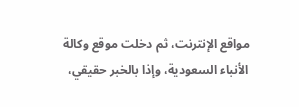مواقع الإنترنت، ثم دخلت موقع وكالة الأنباء السعودية، وإذا بالخبر حقيقي،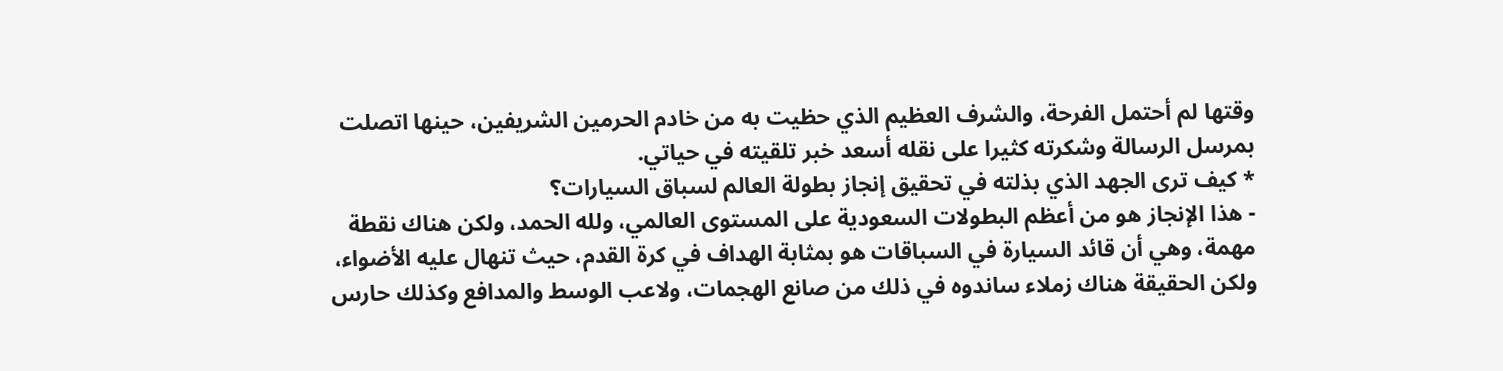وقتها لم أحتمل الفرحة، والشرف العظيم الذي حظيت به من خادم الحرمين الشريفين، حينها اتصلت بمرسل الرسالة وشكرته كثيرا على نقله أسعد خبر تلقيته في حياتي.
* كيف ترى الجهد الذي بذلته في تحقيق إنجاز بطولة العالم لسباق السيارات؟
- هذا الإنجاز هو من أعظم البطولات السعودية على المستوى العالمي، ولله الحمد، ولكن هناك نقطة مهمة، وهي أن قائد السيارة في السباقات هو بمثابة الهداف في كرة القدم، حيث تنهال عليه الأضواء، ولكن الحقيقة هناك زملاء ساندوه في ذلك من صانع الهجمات، ولاعب الوسط والمدافع وكذلك حارس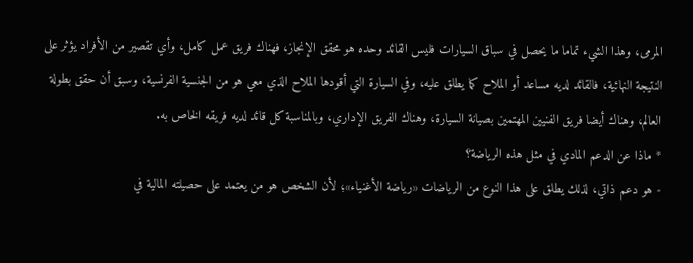المرمى، وهذا الشيء تماما ما يحصل في سباق السيارات فليس القائد وحده هو محقق الإنجاز، فهناك فريق عمل كامل، وأي تقصير من الأفراد يؤثر على النتيجة النهائية، فالقائد لديه مساعد أو الملاح كما يطلق عليه، وفي السيارة التي أقودها الملاح الذي معي هو من الجنسية الفرنسية، وسبق أن حقق بطولة العالم، وهناك أيضا فريق الفنيين المهتمين بصيانة السيارة، وهناك الفريق الإداري، وبالمناسبة كل قائد لديه فريقه الخاص به.
* ماذا عن الدعم المادي في مثل هذه الرياضة؟
- هو دعم ذاتي، لذلك يطلق على هذا النوع من الرياضات «رياضة الأغنياء»؛ لأن الشخص هو من يعتمد على حصيلته المالية في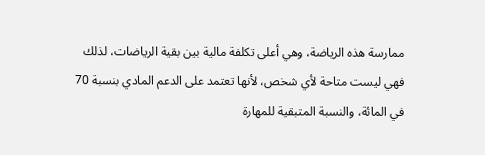ممارسة هذه الرياضة، وهي أعلى تكلفة مالية بين بقية الرياضات، لذلك فهي ليست متاحة لأي شخص، لأنها تعتمد على الدعم المادي بنسبة 70 في المائة، والنسبة المتبقية للمهارة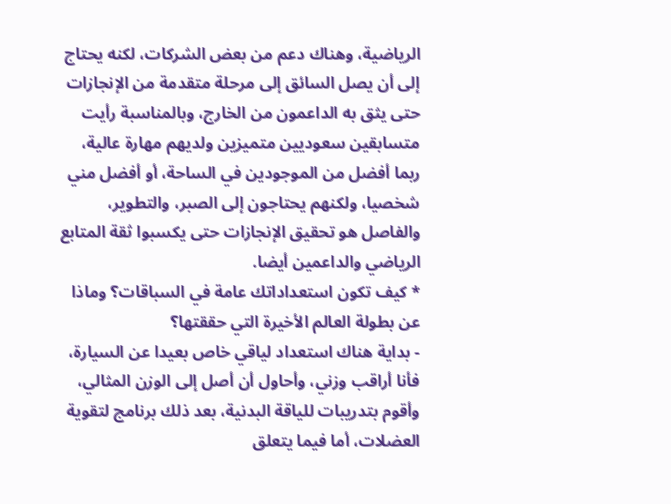الرياضية، وهناك دعم من بعض الشركات، لكنه يحتاج إلى أن يصل السائق إلى مرحلة متقدمة من الإنجازات حتى يثق به الداعمون من الخارج، وبالمناسبة رأيت متسابقين سعوديين متميزين ولديهم مهارة عالية، ربما أفضل من الموجودين في الساحة، أو أفضل مني شخصيا، ولكنهم يحتاجون إلى الصبر، والتطوير، والفاصل هو تحقيق الإنجازات حتى يكسبوا ثقة المتابع الرياضي والداعمين أيضا.
* كيف تكون استعداداتك عامة في السباقات؟ وماذا عن بطولة العالم الأخيرة التي حققتها؟
- بداية هناك استعداد لياقي خاص بعيدا عن السيارة، فأنا أراقب وزني، وأحاول أن أصل إلى الوزن المثالي، وأقوم بتدريبات للياقة البدنية، بعد ذلك برنامج لتقوية العضلات، أما فيما يتعلق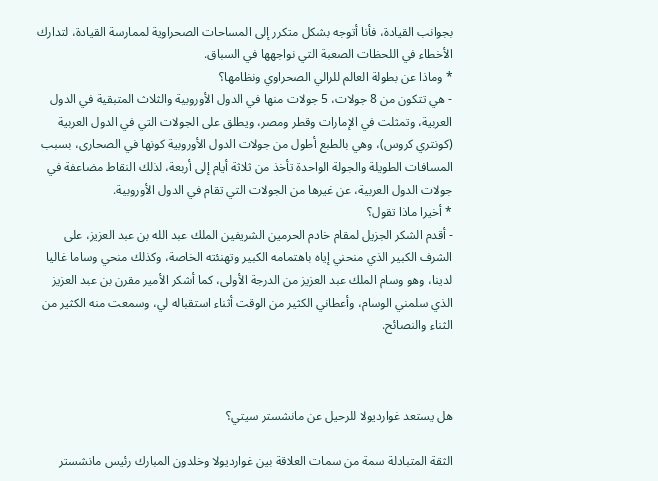بجوانب القيادة، فأنا أتوجه بشكل متكرر إلى المساحات الصحراوية لممارسة القيادة، لتدارك الأخطاء في اللحظات الصعبة التي نواجهها في السباق.
* وماذا عن بطولة العالم للرالي الصحراوي ونظامها؟
- هي تتكون من 8 جولات، 5 جولات منها في الدول الأوروبية والثلاث المتبقية في الدول العربية، وتمثلت في الإمارات وقطر ومصر، ويطلق على الجولات التي في الدول العربية (كونتري كروس)، وهي بالطبع أطول من جولات الدول الأوروبية كونها في الصحارى، بسبب المسافات الطويلة والجولة الواحدة تأخذ من ثلاثة أيام إلى أربعة، لذلك النقاط مضاعفة في جولات الدول العربية، عن غيرها من الجولات التي تقام في الدول الأوروبية.
* أخيرا ماذا تقول؟
- أقدم الشكر الجزيل لمقام خادم الحرمين الشريفين الملك عبد الله بن عبد العزيز، على الشرف الكبير الذي منحني إياه باهتمامه الكبير وتهنئته الخاصة، وكذلك منحي وساما غاليا لدينا، وهو وسام الملك عبد العزيز من الدرجة الأولى، كما أشكر الأمير مقرن بن عبد العزيز الذي سلمني الوسام، وأعطاني الكثير من الوقت أثناء استقباله لي، وسمعت منه الكثير من الثناء والنصائح.



هل يستعد غوارديولا للرحيل عن مانشستر سيتي؟

الثقة المتبادلة سمة من سمات العلاقة بين غوارديولا وخلدون المبارك رئيس مانشستر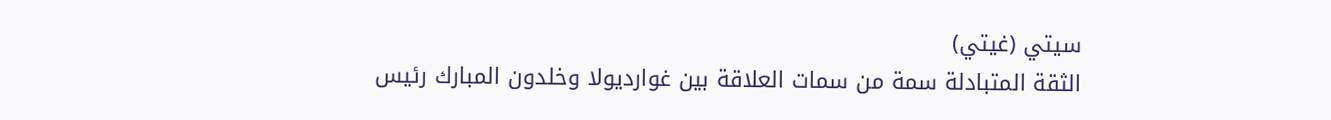سيتي (غيتي)
الثقة المتبادلة سمة من سمات العلاقة بين غوارديولا وخلدون المبارك رئيس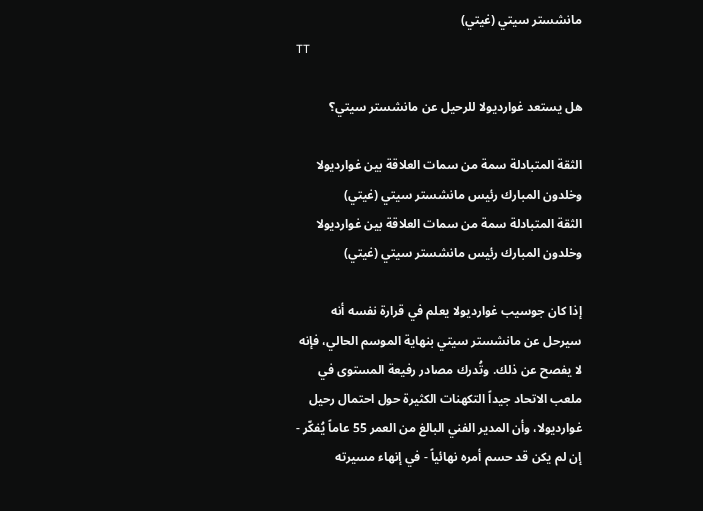مانشستر سيتي (غيتي)
TT

هل يستعد غوارديولا للرحيل عن مانشستر سيتي؟

الثقة المتبادلة سمة من سمات العلاقة بين غوارديولا وخلدون المبارك رئيس مانشستر سيتي (غيتي)
الثقة المتبادلة سمة من سمات العلاقة بين غوارديولا وخلدون المبارك رئيس مانشستر سيتي (غيتي)

إذا كان جوسيب غوارديولا يعلم في قرارة نفسه أنه سيرحل عن مانشستر سيتي بنهاية الموسم الحالي، فإنه لا يفصح عن ذلك. وتُدرك مصادر رفيعة المستوى في ملعب الاتحاد جيداً التكهنات الكثيرة حول احتمال رحيل غوارديولا، وأن المدير الفني البالغ من العمر 55 عاماً يُفكّر - إن لم يكن قد حسم أمره نهائياً - في إنهاء مسيرته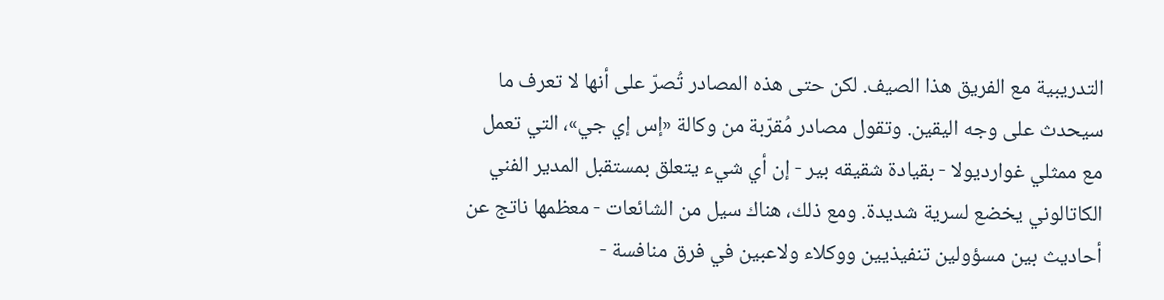التدريبية مع الفريق هذا الصيف. لكن حتى هذه المصادر تُصرّ على أنها لا تعرف ما سيحدث على وجه اليقين. وتقول مصادر مُقرّبة من وكالة «إس إي جي»، التي تعمل مع ممثلي غوارديولا - بقيادة شقيقه بير - إن أي شيء يتعلق بمستقبل المدير الفني الكاتالوني يخضع لسرية شديدة. ومع ذلك، هناك سيل من الشائعات - معظمها ناتج عن أحاديث بين مسؤولين تنفيذيين ووكلاء ولاعبين في فرق منافسة -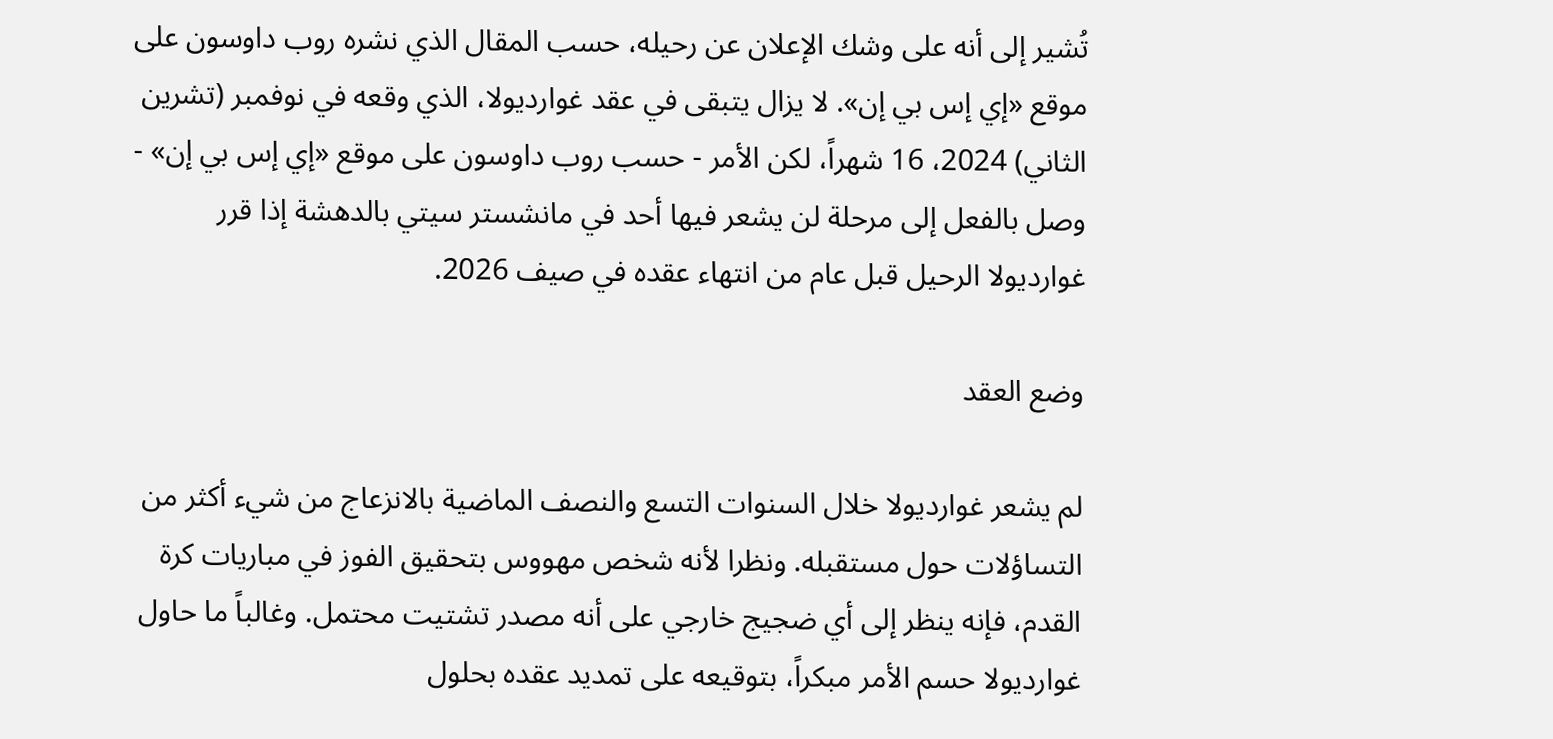تُشير إلى أنه على وشك الإعلان عن رحيله، حسب المقال الذي نشره روب داوسون على موقع «إي إس بي إن». لا يزال يتبقى في عقد غوارديولا، الذي وقعه في نوفمبر (تشرين الثاني) 2024، 16 شهراً، لكن الأمر - حسب روب داوسون على موقع «إي إس بي إن» - وصل بالفعل إلى مرحلة لن يشعر فيها أحد في مانشستر سيتي بالدهشة إذا قرر غوارديولا الرحيل قبل عام من انتهاء عقده في صيف 2026.

وضع العقد

لم يشعر غوارديولا خلال السنوات التسع والنصف الماضية بالانزعاج من شيء أكثر من التساؤلات حول مستقبله. ونظرا لأنه شخص مهووس بتحقيق الفوز في مباريات كرة القدم، فإنه ينظر إلى أي ضجيج خارجي على أنه مصدر تشتيت محتمل. وغالباً ما حاول غوارديولا حسم الأمر مبكراً، بتوقيعه على تمديد عقده بحلول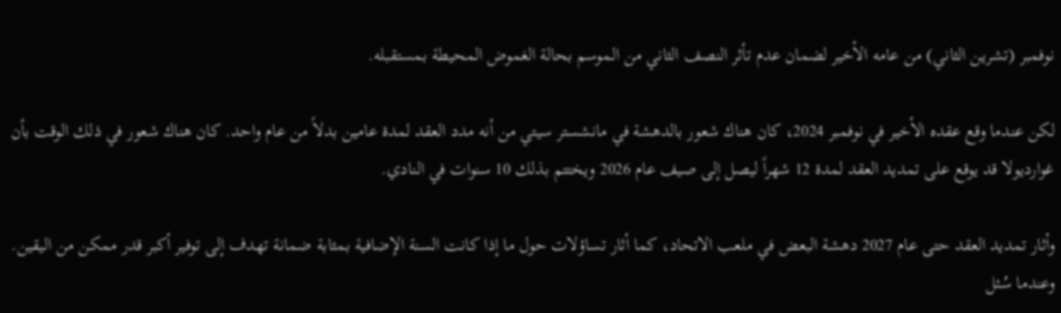نوفمبر (تشرين الثاني) من عامه الأخير لضمان عدم تأثر النصف الثاني من الموسم بحالة الغموض المحيطة بمستقبله.

لكن عندما وقع عقده الأخير في نوفمبر 2024، كان هناك شعور بالدهشة في مانشستر سيتي من أنه مدد العقد لمدة عامين بدلاً من عام واحد. كان هناك شعور في ذلك الوقت بأن غوارديولا قد يوقع على تمديد العقد لمدة 12 شهراً ليصل إلى صيف عام 2026 ويختتم بذلك 10 سنوات في النادي.

وأثار تمديد العقد حتى عام 2027 دهشة البعض في ملعب الاتحاد، كما أثار تساؤلات حول ما إذا كانت السنة الإضافية بمثابة ضمانة تهدف إلى توفير أكبر قدر ممكن من اليقين. وعندما سُئل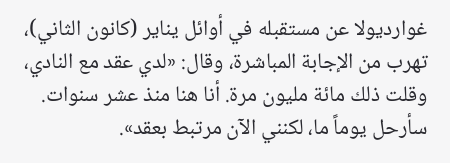غوارديولا عن مستقبله في أوائل يناير (كانون الثاني)، تهرب من الإجابة المباشرة، وقال: «لدي عقد مع النادي، وقلت ذلك مائة مليون مرة. أنا هنا منذ عشر سنوات. سأرحل يوماً ما، لكنني الآن مرتبط بعقد».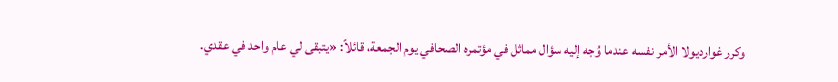وكرر غوارديولا الأمر نفسه عندما وُجه إليه سؤال مماثل في مؤتمره الصحافي يوم الجمعة، قائلاً: «يتبقى لي عام واحد في عقدي.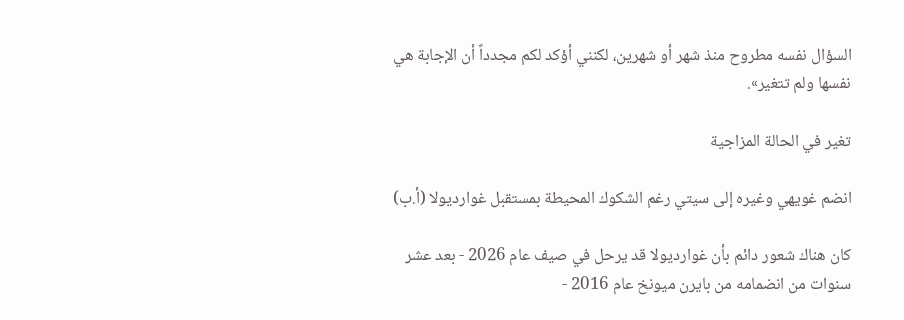السؤال نفسه مطروح منذ شهر أو شهرين، لكنني أؤكد لكم مجدداً أن الإجابة هي نفسها ولم تتغير».

تغير في الحالة المزاجية

انضم غويهي وغيره إلى سيتي رغم الشكوك المحيطة بمستقبل غوارديولا (أ.ب)

كان هناك شعور دائم بأن غوارديولا قد يرحل في صيف عام 2026 - بعد عشر سنوات من انضمامه من بايرن ميونخ عام 2016 -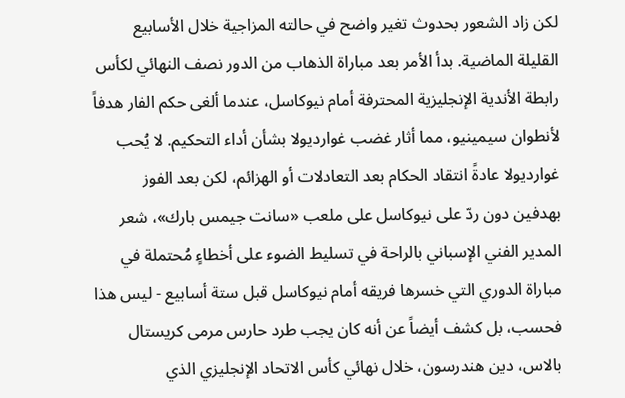لكن زاد الشعور بحدوث تغير واضح في حالته المزاجية خلال الأسابيع القليلة الماضية. بدأ الأمر بعد مباراة الذهاب من الدور نصف النهائي لكأس رابطة الأندية الإنجليزية المحترفة أمام نيوكاسل، عندما ألغى حكم الفار هدفاً لأنطوان سيمينيو، مما أثار غضب غوارديولا بشأن أداء التحكيم. لا يُحب غوارديولا عادةً انتقاد الحكام بعد التعادلات أو الهزائم، لكن بعد الفوز بهدفين دون ردّ على نيوكاسل على ملعب «سانت جيمس بارك»، شعر المدير الفني الإسباني بالراحة في تسليط الضوء على أخطاءٍ مُحتملة في مباراة الدوري التي خسرها فريقه أمام نيوكاسل قبل ستة أسابيع - ليس هذا فحسب، بل كشف أيضاً عن أنه كان يجب طرد حارس مرمى كريستال بالاس، دين هندرسون، خلال نهائي كأس الاتحاد الإنجليزي الذي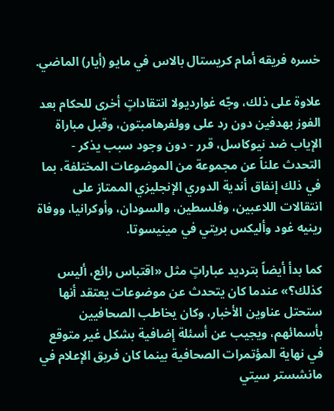خسره فريقه أمام كريستال بالاس في مايو (أيار) الماضي.

علاوة على ذلك، وجّه غوارديولا انتقاداتٍ أخرى للحكام بعد الفوز بهدفين دون رد على وولفرهامبتون، وقبل مباراة الإياب ضد نيوكاسل، قرر - دون وجود سبب يذكر - التحدث علناً عن مجموعة من الموضوعات المختلفة، بما في ذلك إنفاق أندية الدوري الإنجليزي الممتاز على انتقالات اللاعبين، وفلسطين، والسودان، وأوكرانيا، ووفاة رينيه غود وأليكس بريتي في مينيسوتا.

كما بدأ أيضاً بترديد عباراتٍ مثل «اقتباس رائع، أليس كذلك؟» عندما كان يتحدث عن موضوعات يعتقد أنها ستحتل عناوين الأخبار، وكان يخاطب الصحافيين بأسمائهم، ويجيب عن أسئلة إضافية بشكل غير متوقع في نهاية المؤتمرات الصحافية بينما كان فريق الإعلام في مانشستر سيتي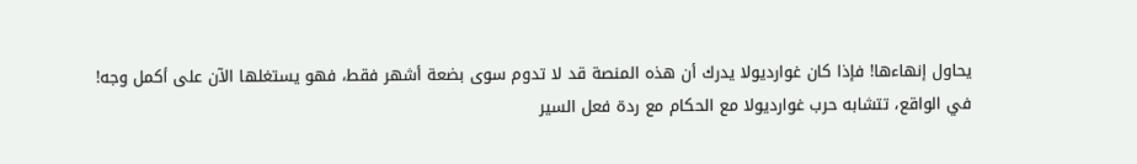يحاول إنهاءها! فإذا كان غوارديولا يدرك أن هذه المنصة قد لا تدوم سوى بضعة أشهر فقط، فهو يستغلها الآن على أكمل وجه! في الواقع، تتشابه حرب غوارديولا مع الحكام مع ردة فعل السير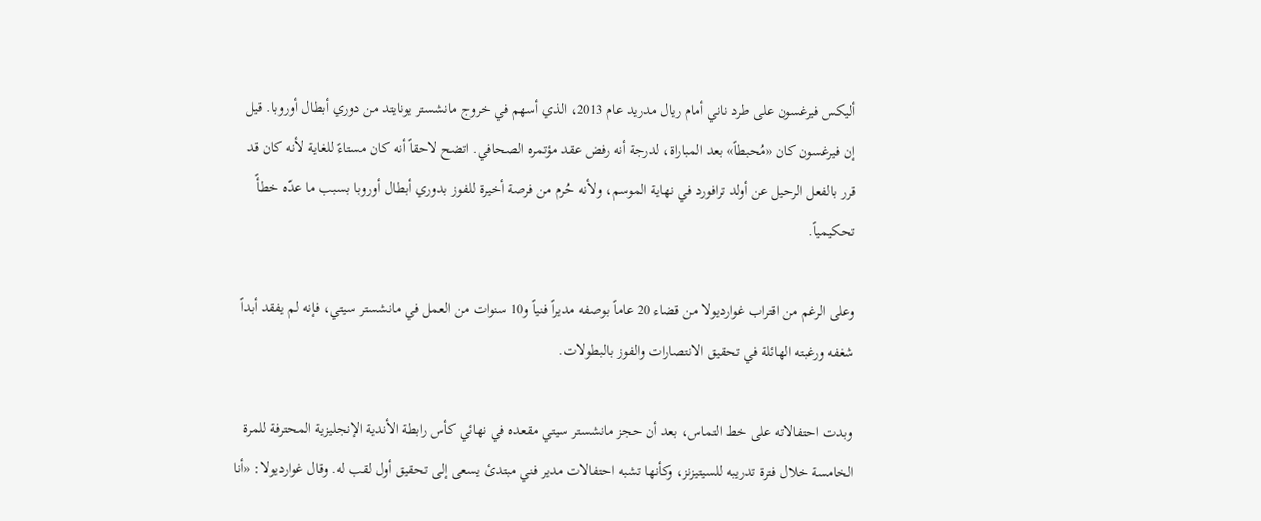أليكس فيرغسون على طرد ناني أمام ريال مدريد عام 2013، الذي أسهم في خروج مانشستر يونايتد من دوري أبطال أوروبا. قيل إن فيرغسون كان «مُحبطاً» بعد المباراة، لدرجة أنه رفض عقد مؤتمره الصحافي. اتضح لاحقاً أنه كان مستاءً للغاية لأنه كان قد قرر بالفعل الرحيل عن أولد ترافورد في نهاية الموسم، ولأنه حُرم من فرصة أخيرة للفوز بدوري أبطال أوروبا بسبب ما عدّه خطأً تحكيمياً.

وعلى الرغم من اقتراب غوارديولا من قضاء 20 عاماً بوصفه مديراً فنياً و10 سنوات من العمل في مانشستر سيتي، فإنه لم يفقد أبداً شغفه ورغبته الهائلة في تحقيق الانتصارات والفوز بالبطولات.

وبدت احتفالاته على خط التماس، بعد أن حجز مانشستر سيتي مقعده في نهائي كأس رابطة الأندية الإنجليزية المحترفة للمرة الخامسة خلال فترة تدريبه للسيتيزنز، وكأنها تشبه احتفالات مدير فني مبتدئ يسعى إلى تحقيق أول لقب له. وقال غوارديولا: «أنا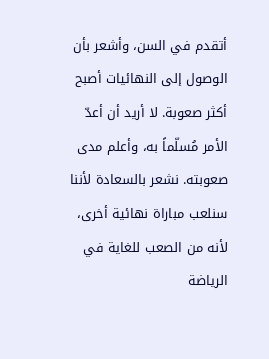أتقدم في السن، وأشعر بأن الوصول إلى النهائيات أصبح أكثر صعوبة. لا أريد أن أعدّ الأمر مُسلّماً به، وأعلم مدى صعوبته. نشعر بالسعادة لأننا سنلعب مباراة نهائية أخرى، لأنه من الصعب للغاية في الرياضة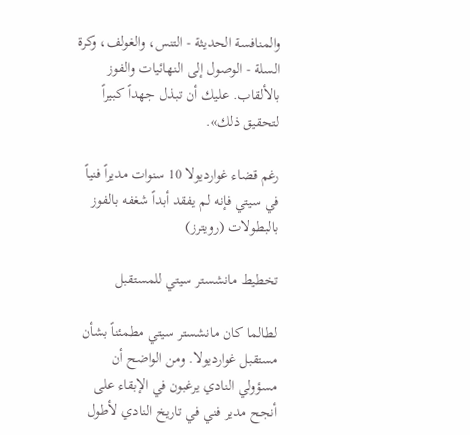والمنافسة الحديثة - التنس، والغولف، وكرة السلة - الوصول إلى النهائيات والفوز بالألقاب. عليك أن تبذل جهداً كبيراً لتحقيق ذلك».

رغم قضاء غوارديولا 10 سنوات مديراً فنياً في سيتي فإنه لم يفقد أبداً شغفه بالفوز بالبطولات (رويترز)

تخطيط مانشستر سيتي للمستقبل

لطالما كان مانشستر سيتي مطمئناً بشأن مستقبل غوارديولا. ومن الواضح أن مسؤولي النادي يرغبون في الإبقاء على أنجح مدير فني في تاريخ النادي لأطول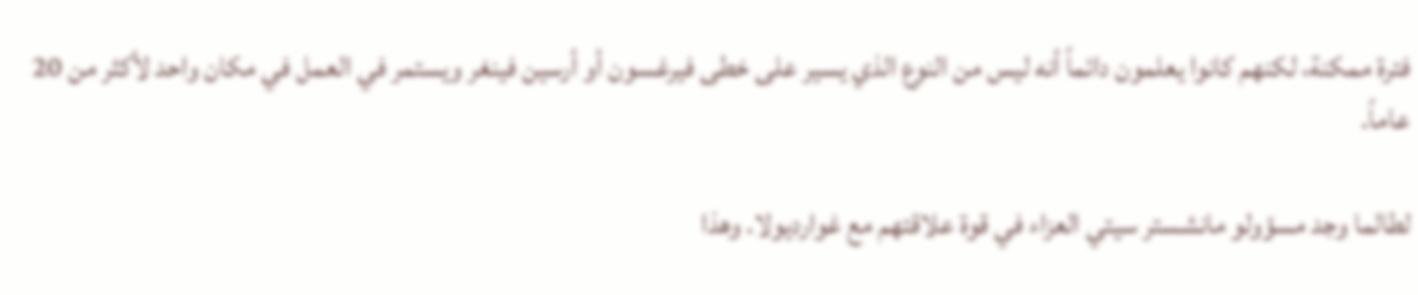فترة ممكنة، لكنهم كانوا يعلمون دائماً أنه ليس من النوع الذي يسير على خطى فيرغسون أو أرسين فينغر ويستمر في العمل في مكان واحد لأكثر من 20 عاماً.

لطالما وجد مسؤولو مانشستر سيتي العزاء في قوة علاقتهم مع غوارديولا. وهذا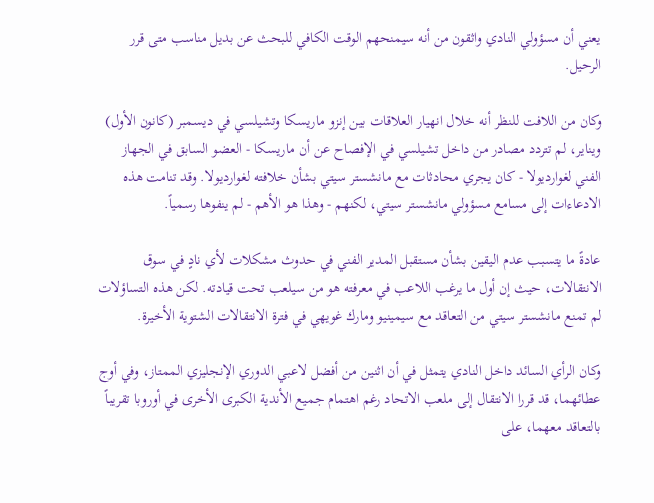يعني أن مسؤولي النادي واثقون من أنه سيمنحهم الوقت الكافي للبحث عن بديل مناسب متى قرر الرحيل.

وكان من اللافت للنظر أنه خلال انهيار العلاقات بين إنزو ماريسكا وتشيلسي في ديسمبر (كانون الأول) ويناير، لم تتردد مصادر من داخل تشيلسي في الإفصاح عن أن ماريسكا - العضو السابق في الجهاز الفني لغوارديولا - كان يجري محادثات مع مانشستر سيتي بشأن خلافته لغوارديولا. وقد تنامت هذه الادعاءات إلى مسامع مسؤولي مانشستر سيتي، لكنهم - وهذا هو الأهم - لم ينفوها رسمياً.

عادةً ما يتسبب عدم اليقين بشأن مستقبل المدير الفني في حدوث مشكلات لأي نادٍ في سوق الانتقالات، حيث إن أول ما يرغب اللاعب في معرفته هو من سيلعب تحت قيادته. لكن هذه التساؤلات لم تمنع مانشستر سيتي من التعاقد مع سيمينيو ومارك غويهي في فترة الانتقالات الشتوية الأخيرة.

وكان الرأي السائد داخل النادي يتمثل في أن اثنين من أفضل لاعبي الدوري الإنجليزي الممتاز، وفي أوج عطائهما، قد قررا الانتقال إلى ملعب الاتحاد رغم اهتمام جميع الأندية الكبرى الأخرى في أوروبا تقريباً بالتعاقد معهما، على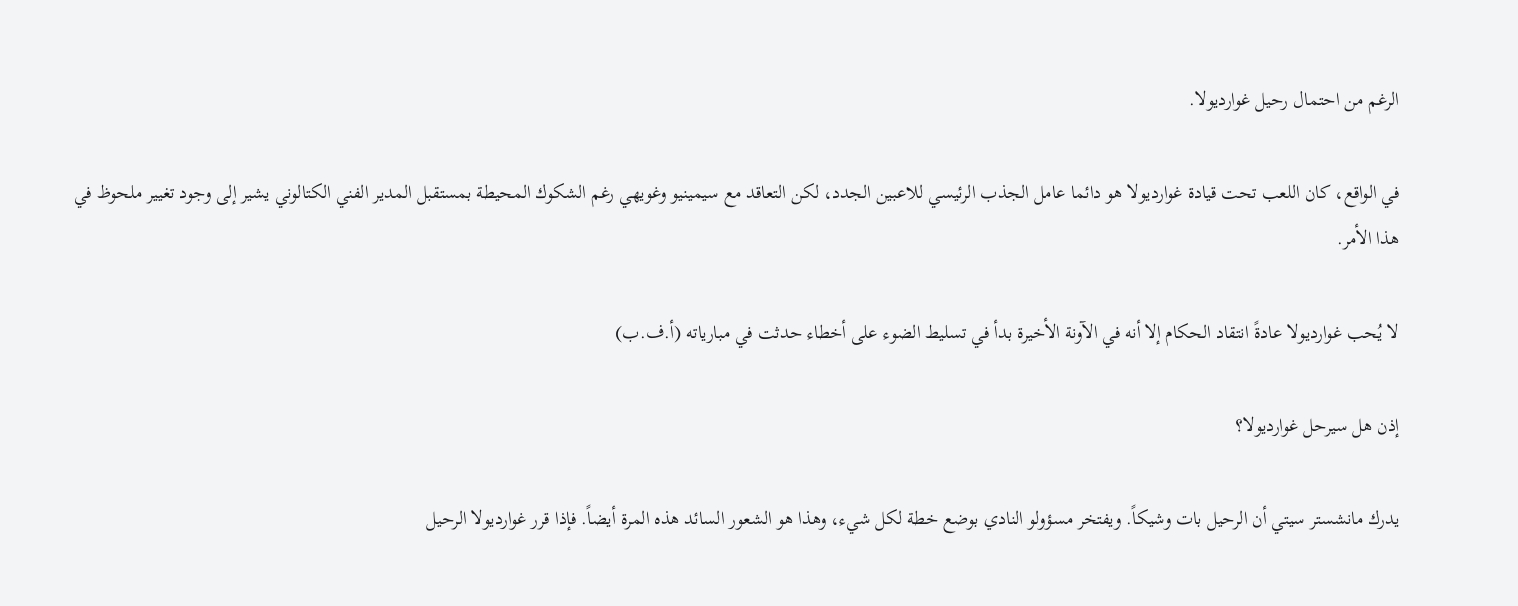الرغم من احتمال رحيل غوارديولا.

في الواقع، كان اللعب تحت قيادة غوارديولا هو دائما عامل الجذب الرئيسي للاعبين الجدد، لكن التعاقد مع سيمينيو وغويهي رغم الشكوك المحيطة بمستقبل المدير الفني الكتالوني يشير إلى وجود تغيير ملحوظ في هذا الأمر.

لا يُحب غوارديولا عادةً انتقاد الحكام إلا أنه في الآونة الأخيرة بدأ في تسليط الضوء على أخطاء حدثت في مبارياته (أ.ف.ب)

إذن هل سيرحل غوارديولا؟

يدرك مانشستر سيتي أن الرحيل بات وشيكاً. ويفتخر مسؤولو النادي بوضع خطة لكل شيء، وهذا هو الشعور السائد هذه المرة أيضاً. فإذا قرر غوارديولا الرحيل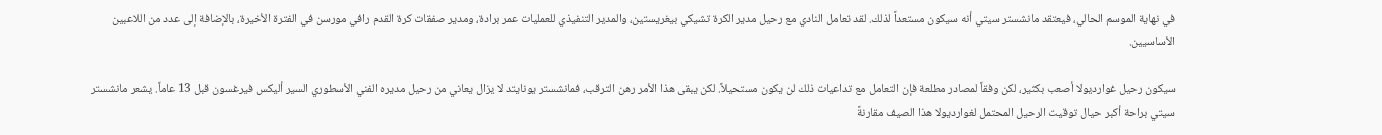في نهاية الموسم الحالي، فيعتقد مانشستر سيتي أنه سيكون مستعداً لذلك. لقد تعامل النادي مع رحيل مدير الكرة تشيكي بيغريستين، والمدير التنفيذي للعمليات عمر برادة، ومدير صفقات كرة القدم رافي مورسن في الفترة الأخيرة، بالإضافة إلى عدد من اللاعبين الأساسيين.

سيكون رحيل غوارديولا أصعب بكثير، لكن وفقاً لمصادر مطلعة فإن التعامل مع تداعيات ذلك لن يكون مستحيلاً. لكن يبقى هذا الأمر رهن الترقب، فمانشستر يونايتد لا يزال يعاني من رحيل مديره الفني الأسطوري السير أليكس فيرغسون قبل 13 عاماً. يشعر مانشستر سيتي براحة أكبر حيال توقيت الرحيل المحتمل لغوارديولا هذا الصيف مقارنةً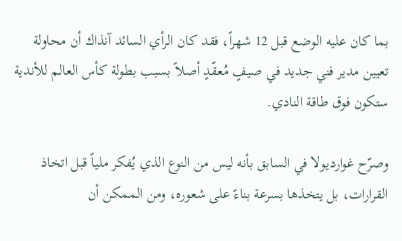بما كان عليه الوضع قبل 12 شهراً، فقد كان الرأي السائد آنذاك أن محاولة تعيين مدير فني جديد في صيفٍ مُعقّدٍ أصلاً بسبب بطولة كأس العالم للأندية ستكون فوق طاقة النادي.

وصرّح غوارديولا في السابق بأنه ليس من النوع الذي يُفكر ملياً قبل اتخاذ القرارات، بل يتخذها بسرعة بناءً على شعوره، ومن الممكن أن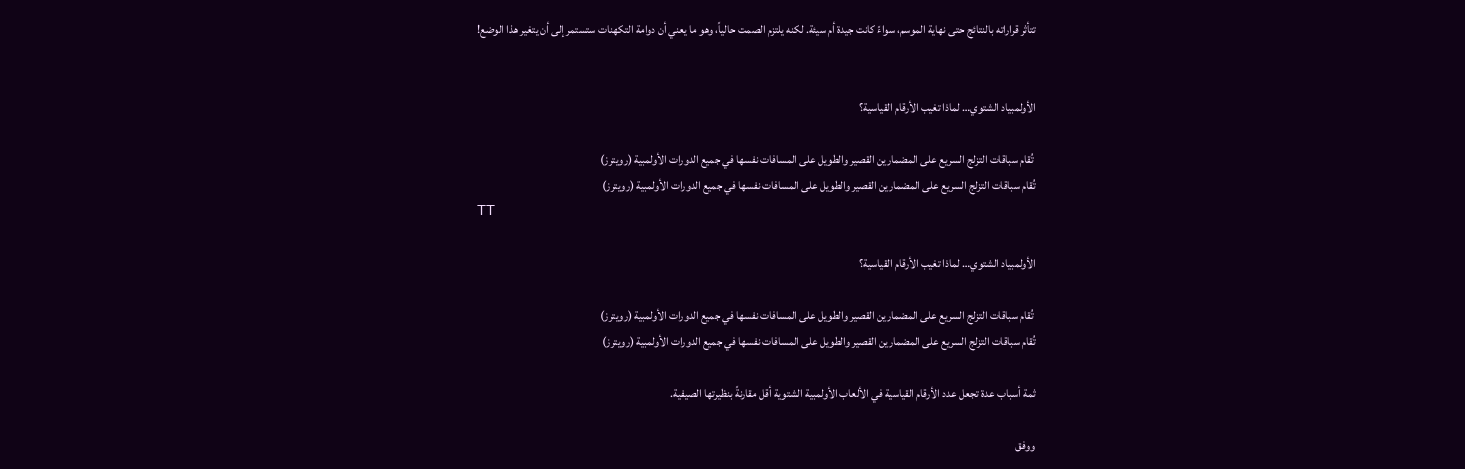تتأثر قراراته بالنتائج حتى نهاية الموسم، سواءً كانت جيدة أم سيئة. لكنه يلتزم الصمت حالياً، وهو ما يعني أن دوامة التكهنات ستستمر إلى أن يتغير هذا الوضع!


الأولمبياد الشتوي… لماذا تغيب الأرقام القياسية؟

 تُقام سباقات التزلج السريع على المضمارين القصير والطويل على المسافات نفسها في جميع الدورات الأولمبية (رويترز)
تُقام سباقات التزلج السريع على المضمارين القصير والطويل على المسافات نفسها في جميع الدورات الأولمبية (رويترز)
TT

الأولمبياد الشتوي… لماذا تغيب الأرقام القياسية؟

 تُقام سباقات التزلج السريع على المضمارين القصير والطويل على المسافات نفسها في جميع الدورات الأولمبية (رويترز)
تُقام سباقات التزلج السريع على المضمارين القصير والطويل على المسافات نفسها في جميع الدورات الأولمبية (رويترز)

ثمة أسباب عدة تجعل عدد الأرقام القياسية في الألعاب الأولمبية الشتوية أقل مقارنةً بنظيرتها الصيفية.

ووفق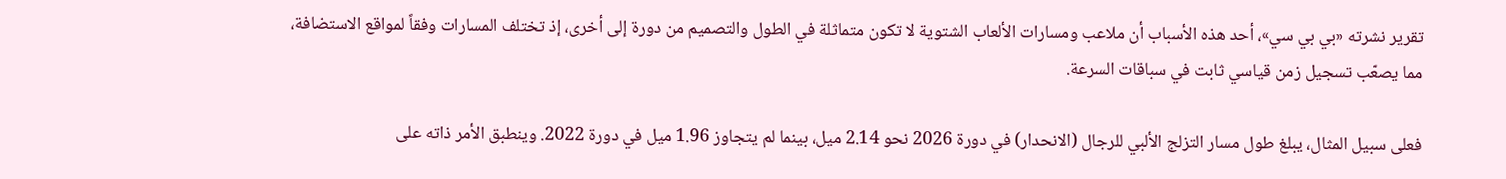تقرير نشرته «بي بي سي»، أحد هذه الأسباب أن ملاعب ومسارات الألعاب الشتوية لا تكون متماثلة في الطول والتصميم من دورة إلى أخرى، إذ تختلف المسارات وفقاً لمواقع الاستضافة، مما يصعّب تسجيل زمن قياسي ثابت في سباقات السرعة.

فعلى سبيل المثال، يبلغ طول مسار التزلج الألبي للرجال (الانحدار) في دورة 2026 نحو 2.14 ميل، بينما لم يتجاوز 1.96 ميل في دورة 2022. وينطبق الأمر ذاته على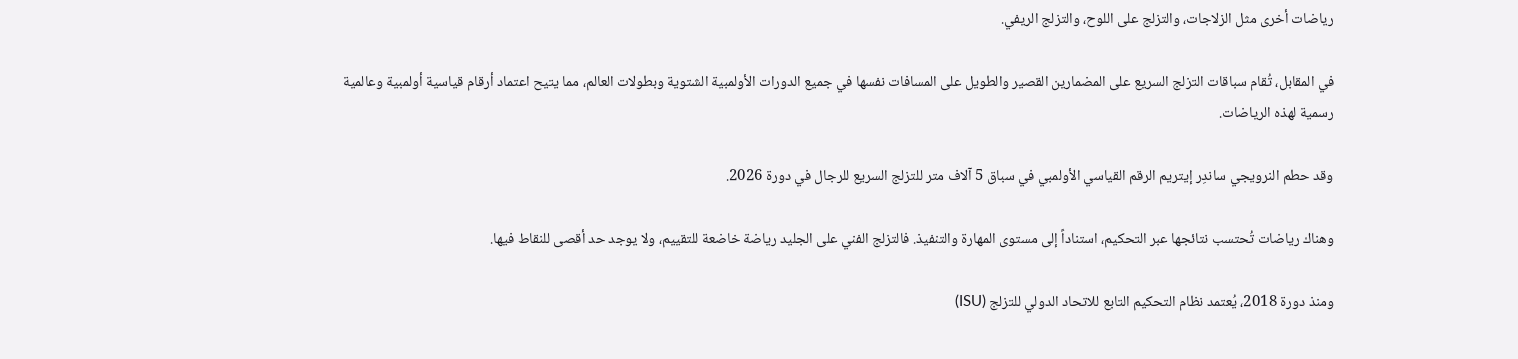رياضات أخرى مثل الزلاجات، والتزلج على اللوح، والتزلج الريفي.

في المقابل، تُقام سباقات التزلج السريع على المضمارين القصير والطويل على المسافات نفسها في جميع الدورات الأولمبية الشتوية وبطولات العالم، مما يتيح اعتماد أرقام قياسية أولمبية وعالمية رسمية لهذه الرياضات.

وقد حطم النرويجي ساندِر إيتريم الرقم القياسي الأولمبي في سباق 5 آلاف متر للتزلج السريع للرجال في دورة 2026.

وهناك رياضات تُحتسب نتائجها عبر التحكيم، استناداً إلى مستوى المهارة والتنفيذ. فالتزلج الفني على الجليد رياضة خاضعة للتقييم، ولا يوجد حد أقصى للنقاط فيها.

ومنذ دورة 2018، يُعتمد نظام التحكيم التابع للاتحاد الدولي للتزلج (ISU)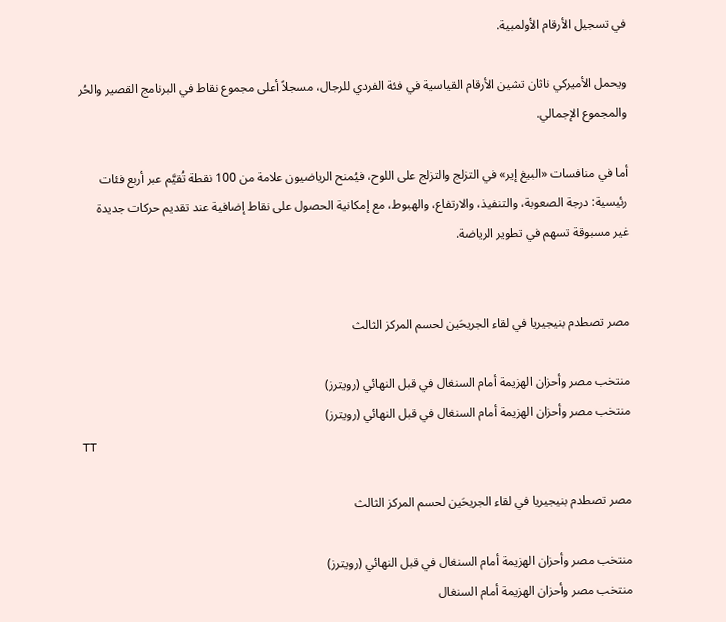في تسجيل الأرقام الأولمبية.

ويحمل الأميركي ناثان تشين الأرقام القياسية في فئة الفردي للرجال، مسجلاً أعلى مجموع نقاط في البرنامج القصير والحُر والمجموع الإجمالي.

أما في منافسات «البيغ إير» في التزلج والتزلج على اللوح، فيُمنح الرياضيون علامة من 100 نقطة تُقيَّم عبر أربع فئات رئيسية: درجة الصعوبة، والتنفيذ، والارتفاع، والهبوط، مع إمكانية الحصول على نقاط إضافية عند تقديم حركات جديدة غير مسبوقة تسهم في تطوير الرياضة.


مصر تصطدم بنيجيريا في لقاء الجريحَين لحسم المركز الثالث

منتخب مصر وأحزان الهزيمة أمام السنغال في قبل النهائي (رويترز)
منتخب مصر وأحزان الهزيمة أمام السنغال في قبل النهائي (رويترز)
TT

مصر تصطدم بنيجيريا في لقاء الجريحَين لحسم المركز الثالث

منتخب مصر وأحزان الهزيمة أمام السنغال في قبل النهائي (رويترز)
منتخب مصر وأحزان الهزيمة أمام السنغال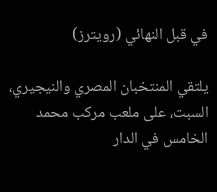في قبل النهائي (رويترز)

يلتقي المنتخبان المصري والنيجيري، السبت، على ملعب مركب محمد الخامس في الدار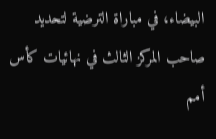البيضاء، في مباراة الترضية لتحديد صاحب المركز الثالث في نهائيات كأس أمم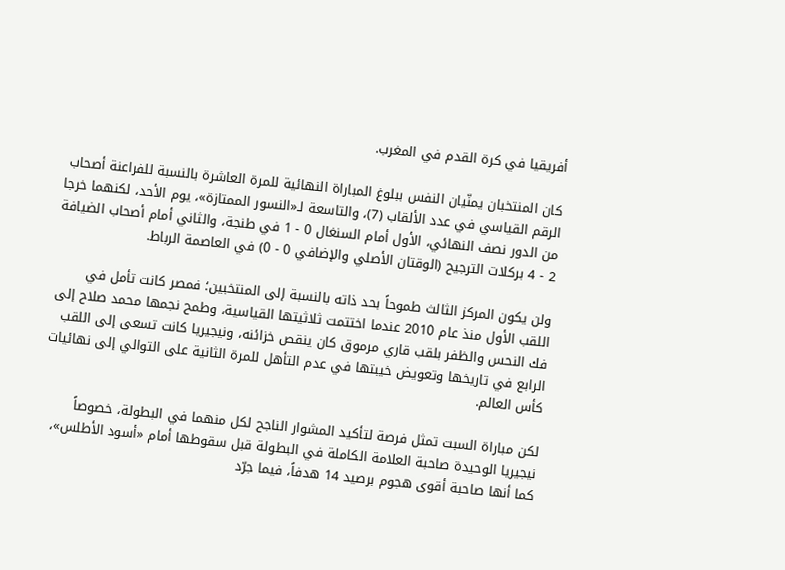أفريقيا في كرة القدم في المغرب.

كان المنتخبان يمنّيان النفس ببلوغ المباراة النهائية للمرة العاشرة بالنسبة للفراعنة أصحاب الرقم القياسي في عدد الألقاب (7)، والتاسعة لـ«النسور الممتازة»، يوم الأحد، لكنهما خرجا من الدور نصف النهائي، الأول أمام السنغال 0 - 1 في طنجة، والثاني أمام أصحاب الضيافة 2 - 4 بركلات الترجيح (الوقتان الأصلي والإضافي 0 - 0) في العاصمة الرباط.

ولن يكون المركز الثالث طموحاً بحد ذاته بالنسبة إلى المنتخبين؛ فمصر كانت تأمل في اللقب الأول منذ عام 2010 عندما اختتمت ثلاثيتها القياسية، وطمح نجمها محمد صلاح إلى فك النحس والظفر بلقب قاري مرموق كان ينقص خزائنه، ونيجيريا كانت تسعى إلى اللقب الرابع في تاريخها وتعويض خيبتها في عدم التأهل للمرة الثانية على التوالي إلى نهائيات كأس العالم.

لكن مباراة السبت تمثل فرصة لتأكيد المشوار الناجح لكل منهما في البطولة، خصوصاً نيجيريا الوحيدة صاحبة العلامة الكاملة في البطولة قبل سقوطها أمام «أسود الأطلس»، كما أنها صاحبة أقوى هجوم برصيد 14 هدفاً، فيما جرّد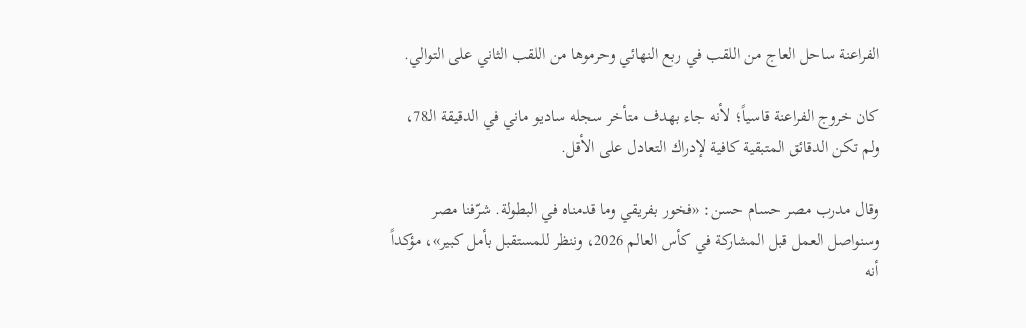الفراعنة ساحل العاج من اللقب في ربع النهائي وحرموها من اللقب الثاني على التوالي.

كان خروج الفراعنة قاسياً؛ لأنه جاء بهدف متأخر سجله ساديو ماني في الدقيقة الـ78، ولم تكن الدقائق المتبقية كافية لإدراك التعادل على الأقل.

وقال مدرب مصر حسام حسن: «فخور بفريقي وما قدمناه في البطولة. شرّفنا مصر وسنواصل العمل قبل المشاركة في كأس العالم 2026، وننظر للمستقبل بأمل كبير»، مؤكداً أنه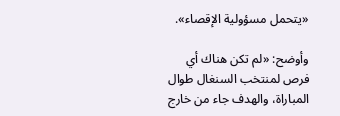«يتحمل مسؤولية الإقصاء».

وأوضح: «لم تكن هناك أي فرص لمنتخب السنغال طوال المباراة، والهدف جاء من خارج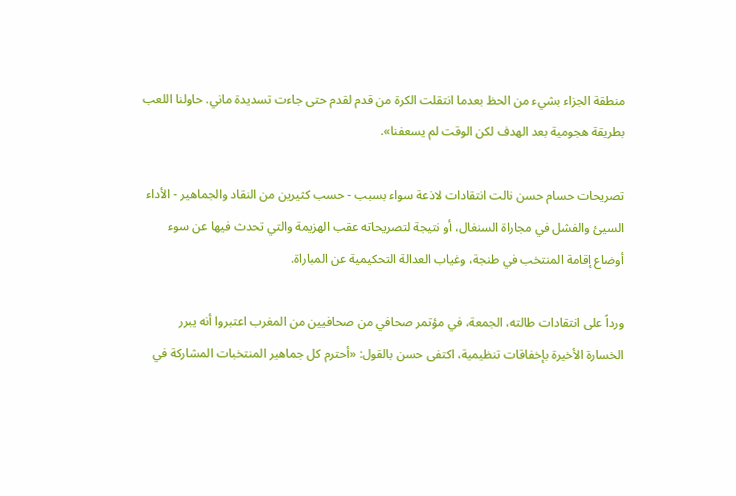منطقة الجزاء بشيء من الحظ بعدما انتقلت الكرة من قدم لقدم حتى جاءت تسديدة ماني. حاولنا اللعب بطريقة هجومية بعد الهدف لكن الوقت لم يسعفنا».

تصريحات حسام حسن نالت انتقادات لاذعة سواء بسبب - حسب كثيرين من النقاد والجماهير - الأداء السيئ والفشل في مجاراة السنغال، أو نتيجة لتصريحاته عقب الهزيمة والتي تحدث فيها عن سوء أوضاع إقامة المنتخب في طنجة، وغياب العدالة التحكيمية عن المباراة.

ورداً على انتقادات طالته، الجمعة، في مؤتمر صحافي من صحافيين من المغرب اعتبروا أنه يبرر الخسارة الأخيرة بإخفاقات تنظيمية، اكتفى حسن بالقول: «أحترم كل جماهير المنتخبات المشاركة في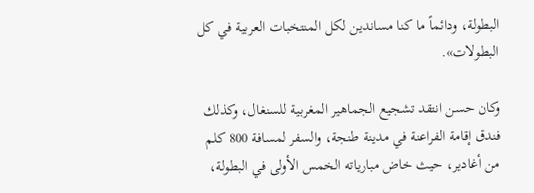البطولة، ودائماً ما كنا مساندين لكل المنتخبات العربية في كل البطولات».

وكان حسن انتقد تشجيع الجماهير المغربية للسنغال، وكذلك فندق إقامة الفراعنة في مدينة طنجة، والسفر لمسافة 800 كلم من أغادير، حيث خاض مبارياته الخمس الأولى في البطولة،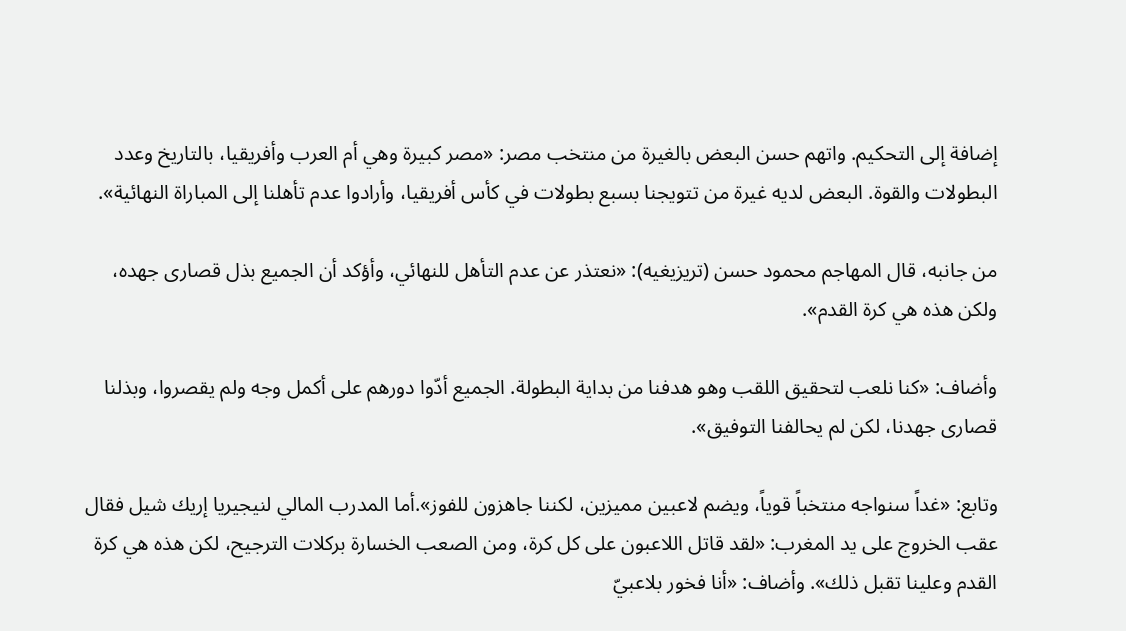إضافة إلى التحكيم. واتهم حسن البعض بالغيرة من منتخب مصر: «مصر كبيرة وهي أم العرب وأفريقيا، بالتاريخ وعدد البطولات والقوة. البعض لديه غيرة من تتويجنا بسبع بطولات في كأس أفريقيا، وأرادوا عدم تأهلنا إلى المباراة النهائية».

من جانبه، قال المهاجم محمود حسن (تريزيغيه): «نعتذر عن عدم التأهل للنهائي، وأؤكد أن الجميع بذل قصارى جهده، ولكن هذه هي كرة القدم».

وأضاف: «كنا نلعب لتحقيق اللقب وهو هدفنا من بداية البطولة. الجميع أدّوا دورهم على أكمل وجه ولم يقصروا، وبذلنا قصارى جهدنا، لكن لم يحالفنا التوفيق».

وتابع: «غداً سنواجه منتخباً قوياً، ويضم لاعبين مميزين، لكننا جاهزون للفوز».أما المدرب المالي لنيجيريا إريك شيل فقال عقب الخروج على يد المغرب: «لقد قاتل اللاعبون على كل كرة، ومن الصعب الخسارة بركلات الترجيح، لكن هذه هي كرة القدم وعلينا تقبل ذلك». وأضاف: «أنا فخور بلاعبيّ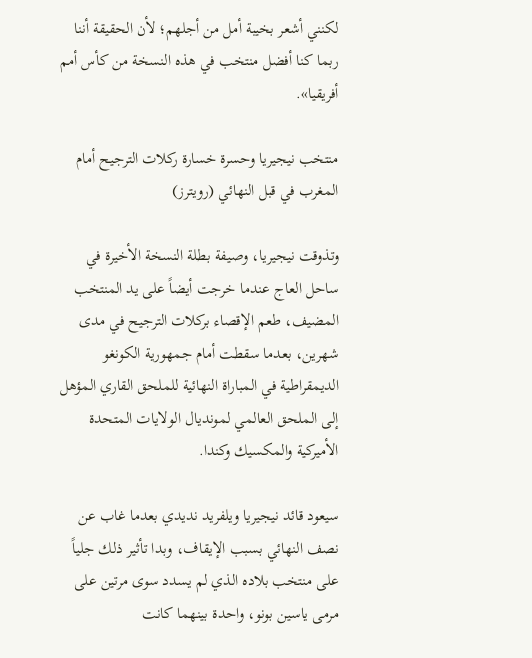لكنني أشعر بخيبة أمل من أجلهم؛ لأن الحقيقة أننا ربما كنا أفضل منتخب في هذه النسخة من كأس أمم أفريقيا».

منتخب نيجيريا وحسرة خسارة ركلات الترجيح أمام المغرب في قبل النهائي (رويترز)

وتذوقت نيجيريا، وصيفة بطلة النسخة الأخيرة في ساحل العاج عندما خرجت أيضاً على يد المنتخب المضيف، طعم الإقصاء بركلات الترجيح في مدى شهرين، بعدما سقطت أمام جمهورية الكونغو الديمقراطية في المباراة النهائية للملحق القاري المؤهل إلى الملحق العالمي لمونديال الولايات المتحدة الأميركية والمكسيك وكندا.

سيعود قائد نيجيريا ويلفريد نديدي بعدما غاب عن نصف النهائي بسبب الإيقاف، وبدا تأثير ذلك جلياً على منتخب بلاده الذي لم يسدد سوى مرتين على مرمى ياسين بونو، واحدة بينهما كانت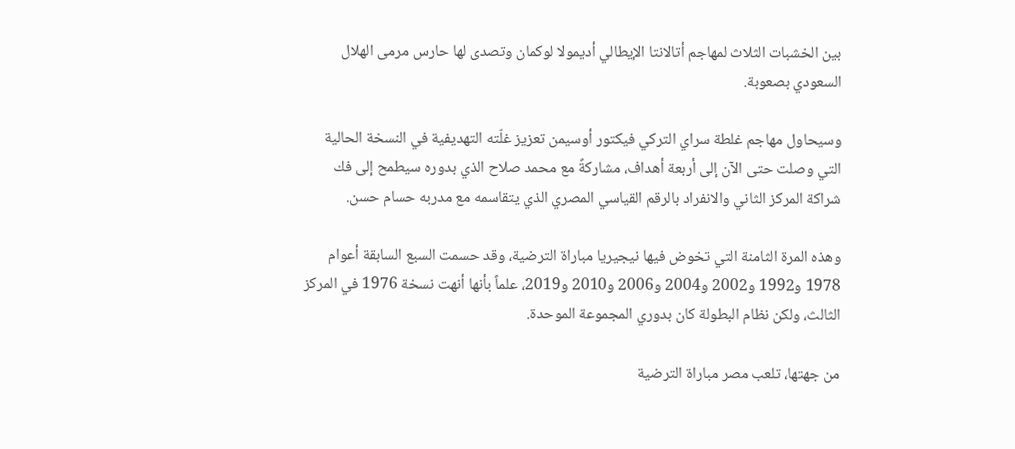بين الخشبات الثلاث لمهاجم أتالانتا الإيطالي أديمولا لوكمان وتصدى لها حارس مرمى الهلال السعودي بصعوبة.

وسيحاول مهاجم غلطة سراي التركي فيكتور أوسيمن تعزيز غلّته التهديفية في النسخة الحالية التي وصلت حتى الآن إلى أربعة أهداف، مشاركةً مع محمد صلاح الذي بدوره سيطمح إلى فك شراكة المركز الثاني والانفراد بالرقم القياسي المصري الذي يتقاسمه مع مدربه حسام حسن.

وهذه المرة الثامنة التي تخوض فيها نيجيريا مباراة الترضية، وقد حسمت السبع السابقة أعوام 1978 و1992 و2002 و2004 و2006 و2010 و2019، علماً بأنها أنهت نسخة 1976 في المركز الثالث، ولكن نظام البطولة كان بدوري المجموعة الموحدة.

من جهتها، تلعب مصر مباراة الترضية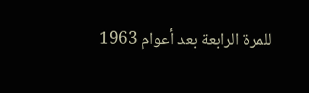للمرة الرابعة بعد أعوام 1963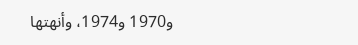و1970 و1974، وأنهتها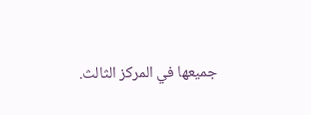جميعها في المركز الثالث.